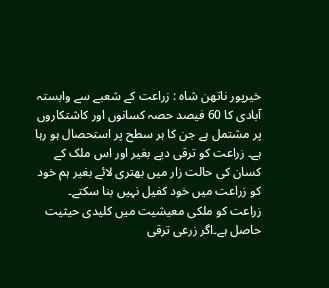خیرپور ناتھن شاہ : زراعت کے شعبے سے وابستہ آبادی کا 60 فیصد حصہ کسانوں اور کاشتکاروں پر مشتمل ہے جن کا ہر سطح پر استحصال ہو رہا ہے۔ زراعت کو ترقی دیے بغیر اور اس ملک کے کسان کی حالت زار میں بھتری لائے بغیر ہم خود کو زراعت میں خود کفیل نہیں بنا سکتے۔
زراعت کو ملکی معیشیت میں کلیدی حیثیت حاصل ہے۔اگر زرعی ترقی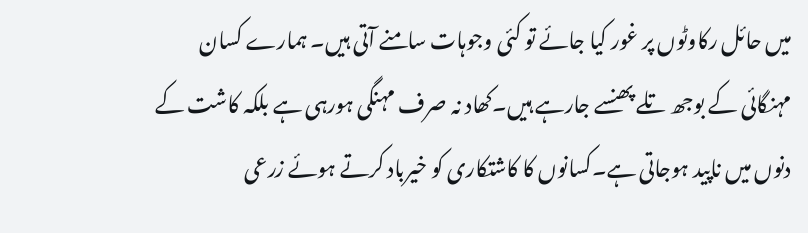میں حائل رکاوٹوں پر غور کیا جائے تو کئی وجوہات سامنے آتی ہیں۔ ہمارے کسان مہنگائی کے بوجھ تلے پھنسے جارہے ہیں۔کھاد نہ صرف مہنگی ہورہی ہے بلکہ کاشت کے دنوں میں ناپید ہوجاتی ہے۔کسانوں کا کاشتکاری کو خیرباد کرتے ہوئے زرعی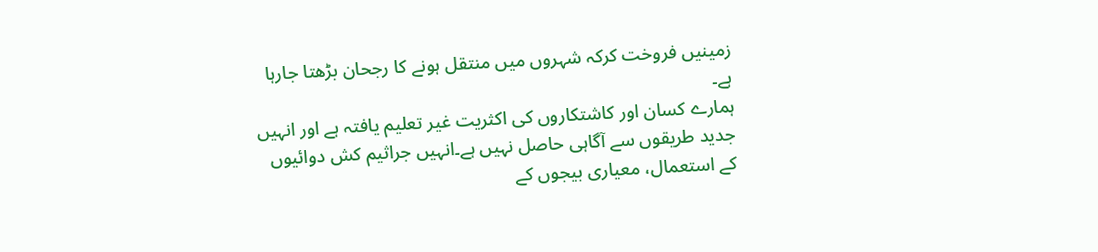زمینیں فروخت کرکہ شہروں میں منتقل ہونے کا رجحان بڑھتا جارہا ہے۔
ہمارے کسان اور کاشتکاروں کی اکثریت غیر تعلیم یافتہ ہے اور انہیں جدید طریقوں سے آگاہی حاصل نہیں ہے۔انہیں جراثیم کش دوائیوں کے استعمال، معیاری بیجوں کے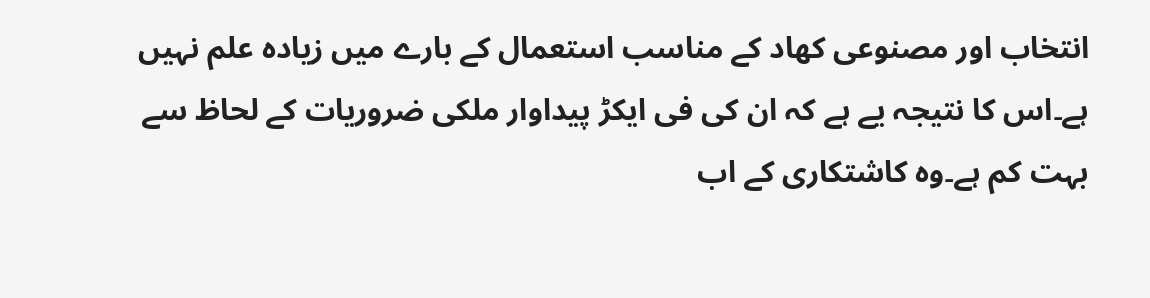انتخاب اور مصنوعی کھاد کے مناسب استعمال کے بارے میں زیادہ علم نہیں ہے۔اس کا نتیجہ یے ہے کہ ان کی فی ایکڑ پیداوار ملکی ضروریات کے لحاظ سے بہت کم ہے۔وہ کاشتکاری کے اب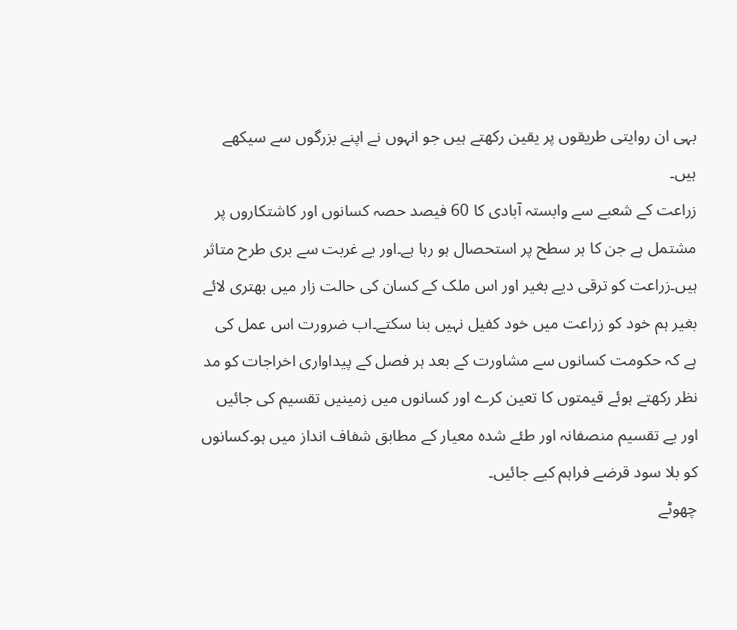بہی ان روایتی طریقوں پر یقین رکھتے ہیں جو انہوں نے اپنے بزرگوں سے سیکھے ہیں۔
زراعت کے شعبے سے وابستہ آبادی کا 60 فیصد حصہ کسانوں اور کاشتکاروں پر مشتمل ہے جن کا ہر سطح پر استحصال ہو رہا ہے۔اور یے غربت سے بری طرح متاثر ہیں۔زراعت کو ترقی دیے بغیر اور اس ملک کے کسان کی حالت زار میں بھتری لائے بغیر ہم خود کو زراعت میں خود کفیل نہیں بنا سکتے۔اب ضرورت اس عمل کی ہے کہ حکومت کسانوں سے مشاورت کے بعد ہر فصل کے پیداواری اخراجات کو مد نظر رکھتے ہوئے قیمتوں کا تعین کرے اور کسانوں میں زمینیں تقسیم کی جائیں اور یے تقسیم منصفانہ اور طئے شدہ معیار کے مطابق شفاف انداز میں ہو۔کسانوں کو بلا سود قرضے فراہم کیے جائیں۔
چھوٹے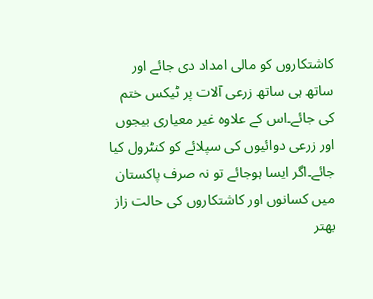کاشتکاروں کو مالی امداد دی جائے اور ساتھ ہی ساتھ زرعی آلات پر ٹیکس ختم کی جائے۔اس کے علاوہ غیر معیاری بیجوں اور زرعی دوائیوں کی سپلائے کو کنٹرول کیا جائے۔اگر ایسا ہوجائے تو نہ صرف پاکستان میں کسانوں اور کاشتکاروں کی حالت زاز بھتر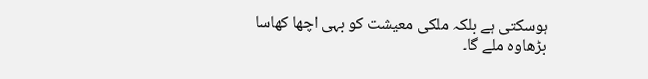ہوسکتی ہے بلکہ ملکی معیشت کو بہی اچھا کھاسا بڑھاوہ ملے گا۔